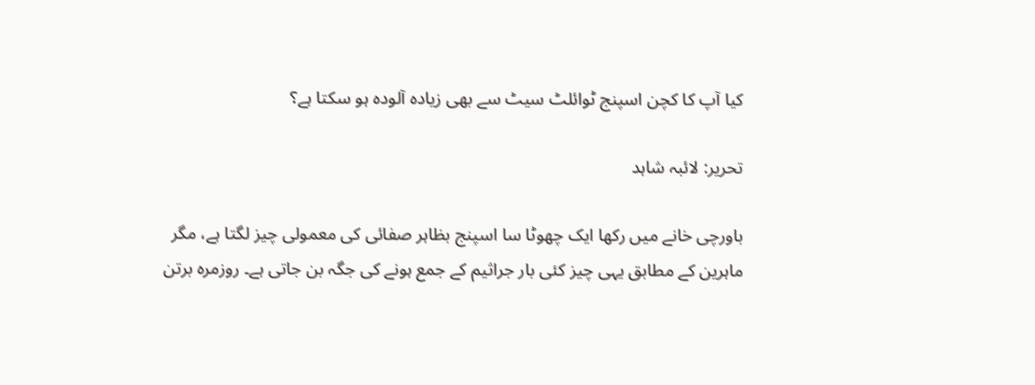کیا آپ کا کچن اسپنج ٹوائلٹ سیٹ سے بھی زیادہ آلودہ ہو سکتا ہے؟

تحریر: لائبہ شاہد

باورچی خانے میں رکھا ایک چھوٹا سا اسپنج بظاہر صفائی کی معمولی چیز لگتا ہے، مگر ماہرین کے مطابق یہی چیز کئی بار جراثیم کے جمع ہونے کی جگہ بن جاتی ہے۔ روزمرہ برتن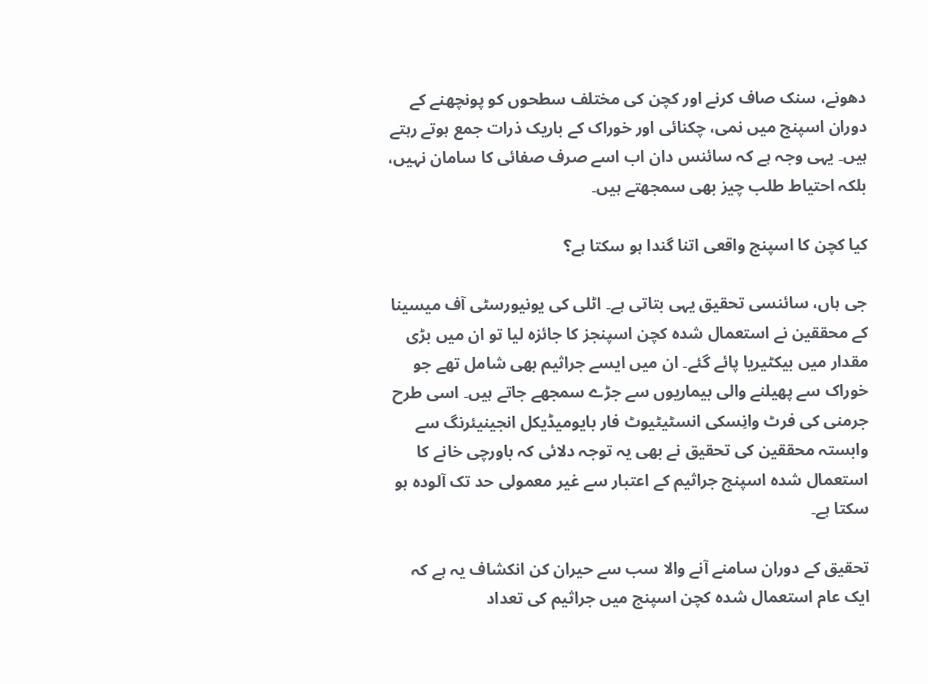دھونے، سنک صاف کرنے اور کچن کی مختلف سطحوں کو پونچھنے کے دوران اسپنج میں نمی، چکنائی اور خوراک کے باریک ذرات جمع ہوتے رہتے ہیں۔ یہی وجہ ہے کہ سائنس دان اب اسے صرف صفائی کا سامان نہیں، بلکہ احتیاط طلب چیز بھی سمجھتے ہیں۔

کیا کچن کا اسپنج واقعی اتنا گندا ہو سکتا ہے؟

جی ہاں، سائنسی تحقیق یہی بتاتی ہے۔ اٹلی کی یونیورسٹی آف میسینا کے محققین نے استعمال شدہ کچن اسپنجز کا جائزہ لیا تو ان میں بڑی مقدار میں بیکٹیریا پائے گئے۔ ان میں ایسے جراثیم بھی شامل تھے جو خوراک سے پھیلنے والی بیماریوں سے جڑے سمجھے جاتے ہیں۔ اسی طرح جرمنی کی فرٹ وانِسکی انسٹیٹیوٹ فار بایومیڈیکل انجینیئرنگ سے وابستہ محققین کی تحقیق نے بھی یہ توجہ دلائی کہ باورچی خانے کا استعمال شدہ اسپنج جراثیم کے اعتبار سے غیر معمولی حد تک آلودہ ہو سکتا ہے۔

تحقیق کے دوران سامنے آنے والا سب سے حیران کن انکشاف یہ ہے کہ ایک عام استعمال شدہ کچن اسپنج میں جراثیم کی تعداد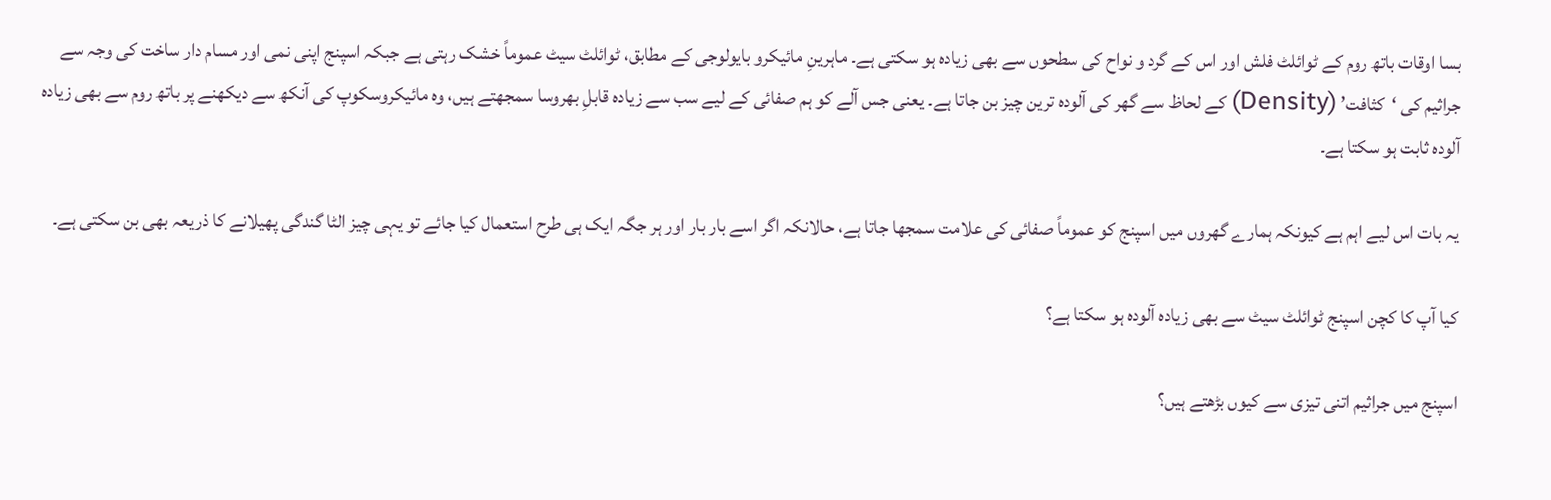بسا اوقات باتھ روم کے ٹوائلٹ فلش اور اس کے گرد و نواح کی سطحوں سے بھی زیادہ ہو سکتی ہے۔ ماہرینِ مائیکرو بایولوجی کے مطابق، ٹوائلٹ سیٹ عموماً خشک رہتی ہے جبکہ اسپنج اپنی نمی اور مسام دار ساخت کی وجہ سے جراثیم کی ‘کثافت’ (Density) کے لحاظ سے گھر کی آلودہ ترین چیز بن جاتا ہے۔ یعنی جس آلے کو ہم صفائی کے لیے سب سے زیادہ قابلِ بھروسا سمجھتے ہیں، وہ مائیکروسکوپ کی آنکھ سے دیکھنے پر باتھ روم سے بھی زیادہ آلودہ ثابت ہو سکتا ہے۔

یہ بات اس لیے اہم ہے کیونکہ ہمارے گھروں میں اسپنج کو عموماً صفائی کی علامت سمجھا جاتا ہے، حالانکہ اگر اسے بار بار اور ہر جگہ ایک ہی طرح استعمال کیا جائے تو یہی چیز الٹا گندگی پھیلانے کا ذریعہ بھی بن سکتی ہے۔

کیا آپ کا کچن اسپنج ٹوائلٹ سیٹ سے بھی زیادہ آلودہ ہو سکتا ہے؟

اسپنج میں جراثیم اتنی تیزی سے کیوں بڑھتے ہیں؟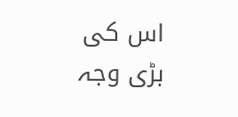اس کی بڑی وجہ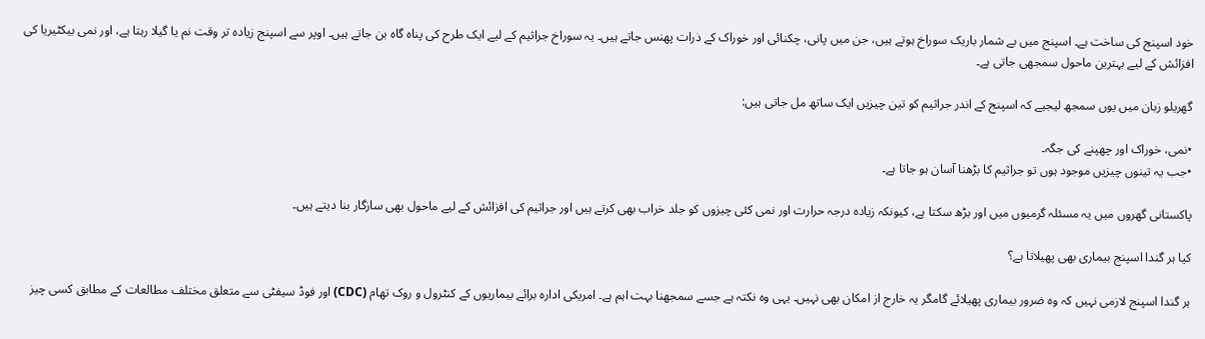خود اسپنج کی ساخت ہے۔ اسپنج میں بے شمار باریک سوراخ ہوتے ہیں، جن میں پانی، چکنائی اور خوراک کے ذرات پھنس جاتے ہیں۔ یہ سوراخ جراثیم کے لیے ایک طرح کی پناہ گاہ بن جاتے ہیں۔ اوپر سے اسپنج زیادہ تر وقت نم یا گیلا رہتا ہے، اور نمی بیکٹیریا کی افزائش کے لیے بہترین ماحول سمجھی جاتی ہے۔

گھریلو زبان میں یوں سمجھ لیجیے کہ اسپنج کے اندر جراثیم کو تین چیزیں ایک ساتھ مل جاتی ہیں:

•نمی، خوراک اور چھپنے کی جگہ۔
•جب یہ تینوں چیزیں موجود ہوں تو جراثیم کا بڑھنا آسان ہو جاتا ہے۔

پاکستانی گھروں میں یہ مسئلہ گرمیوں میں اور بڑھ سکتا ہے، کیونکہ زیادہ درجہ حرارت اور نمی کئی چیزوں کو جلد خراب بھی کرتے ہیں اور جراثیم کی افزائش کے لیے ماحول بھی سازگار بنا دیتے ہیں۔

کیا ہر گندا اسپنج بیماری بھی پھیلاتا ہے؟

ہر گندا اسپنج لازمی نہیں کہ وہ ضرور بیماری پھیلائے گامگر یہ خارج از امکان بھی نہیں۔ یہی وہ نکتہ ہے جسے سمجھنا بہت اہم ہے۔ امریکی ادارہ برائے بیماریوں کے کنٹرول و روک تھام (CDC) اور فوڈ سیفٹی سے متعلق مختلف مطالعات کے مطابق کسی چیز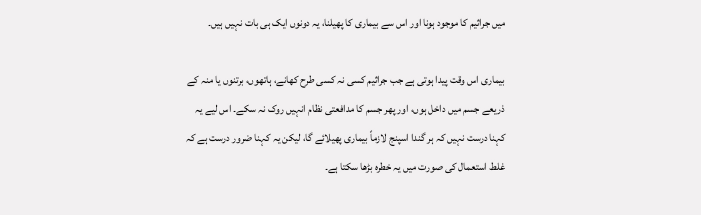میں جراثیم کا موجود ہونا اور اس سے بیماری کا پھیلنا، یہ دونوں ایک ہی بات نہیں ہیں۔

بیماری اس وقت پیدا ہوتی ہے جب جراثیم کسی نہ کسی طرح کھانے، ہاتھوں، برتنوں یا منہ کے ذریعے جسم میں داخل ہوں، اور پھر جسم کا مدافعتی نظام انہیں روک نہ سکے۔ اس لیے یہ کہنا درست نہیں کہ ہر گندا اسپنج لازماً بیماری پھیلائے گا، لیکن یہ کہنا ضرور درست ہے کہ غلط استعمال کی صورت میں یہ خطرہ بڑھا سکتا ہے۔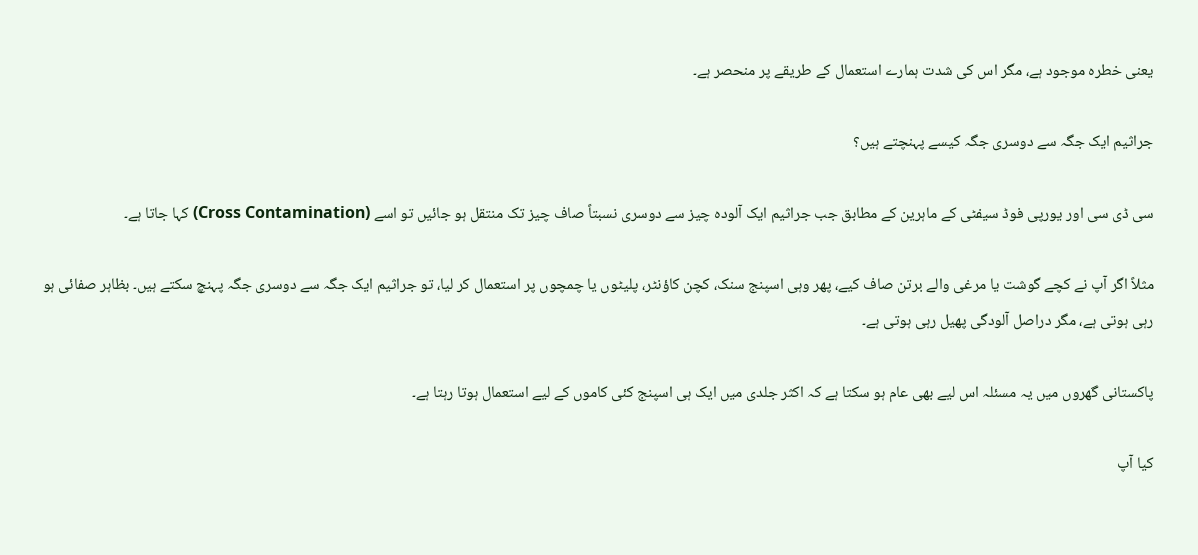یعنی خطرہ موجود ہے، مگر اس کی شدت ہمارے استعمال کے طریقے پر منحصر ہے۔

جراثیم ایک جگہ سے دوسری جگہ کیسے پہنچتے ہیں؟

سی ڈی سی اور یورپی فوڈ سیفٹی کے ماہرین کے مطابق جب جراثیم ایک آلودہ چیز سے دوسری نسبتاً صاف چیز تک منتقل ہو جائیں تو اسے (Cross Contamination) کہا جاتا ہے۔

مثلاً اگر آپ نے کچے گوشت یا مرغی والے برتن صاف کیے، پھر وہی اسپنج سنک، کچن کاؤنٹر، پلیٹوں یا چمچوں پر استعمال کر لیا، تو جراثیم ایک جگہ سے دوسری جگہ پہنچ سکتے ہیں۔ بظاہر صفائی ہو رہی ہوتی ہے، مگر دراصل آلودگی پھیل رہی ہوتی ہے۔

پاکستانی گھروں میں یہ مسئلہ اس لیے بھی عام ہو سکتا ہے کہ اکثر جلدی میں ایک ہی اسپنج کئی کاموں کے لیے استعمال ہوتا رہتا ہے۔

کیا آپ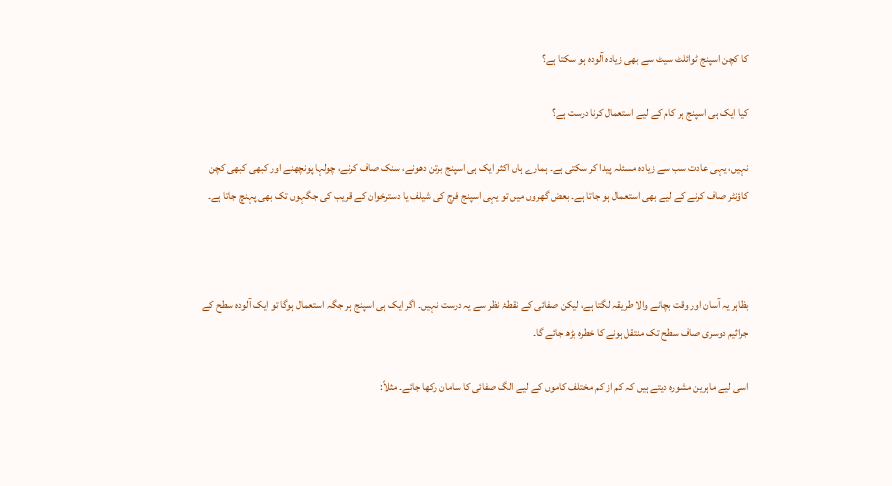کا کچن اسپنج ٹوائلٹ سیٹ سے بھی زیادہ آلودہ ہو سکتا ہے؟

کیا ایک ہی اسپنج ہر کام کے لیے استعمال کرنا درست ہے؟

نہیں، یہی عادت سب سے زیادہ مسئلہ پیدا کر سکتی ہے۔ ہمارے ہاں اکثر ایک ہی اسپنج برتن دھونے، سنک صاف کرنے، چولہا پونچھنے اور کبھی کبھی کچن کاؤنٹر صاف کرنے کے لیے بھی استعمال ہو جاتا ہے۔ بعض گھروں میں تو یہی اسپنج فرج کی شیلف یا دسترخوان کے قریب کی جگہوں تک بھی پہنچ جاتا ہے۔



بظاہر یہ آسان اور وقت بچانے والا طریقہ لگتا ہے، لیکن صفائی کے نقطۂ نظر سے یہ درست نہیں۔ اگر ایک ہی اسپنج ہر جگہ استعمال ہوگا تو ایک آلودہ سطح کے جراثیم دوسری صاف سطح تک منتقل ہونے کا خطرہ بڑھ جائے گا۔

اسی لیے ماہرین مشورہ دیتے ہیں کہ کم از کم مختلف کاموں کے لیے الگ صفائی کا سامان رکھا جائے۔ مثلاً: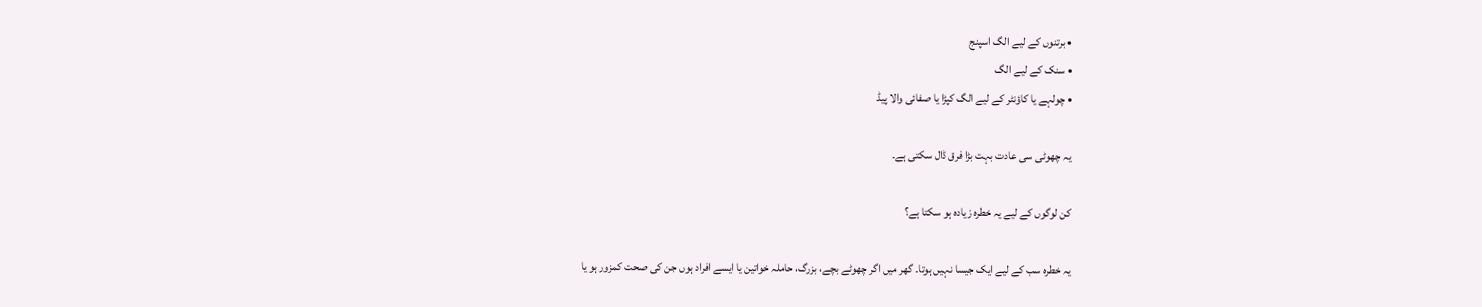• برتنوں کے لیے الگ اسپنج
• سنک کے لیے الگ
• چولہے یا کاؤنٹر کے لیے الگ کپڑا یا صفائی والا پیڈ

یہ چھوٹی سی عادت بہت بڑا فرق ڈال سکتی ہے۔

کن لوگوں کے لیے یہ خطرہ زیادہ ہو سکتا ہے؟

یہ خطرہ سب کے لیے ایک جیسا نہیں ہوتا۔ گھر میں اگر چھوٹے بچے، بزرگ، حاملہ خواتین یا ایسے افراد ہوں جن کی صحت کمزور ہو یا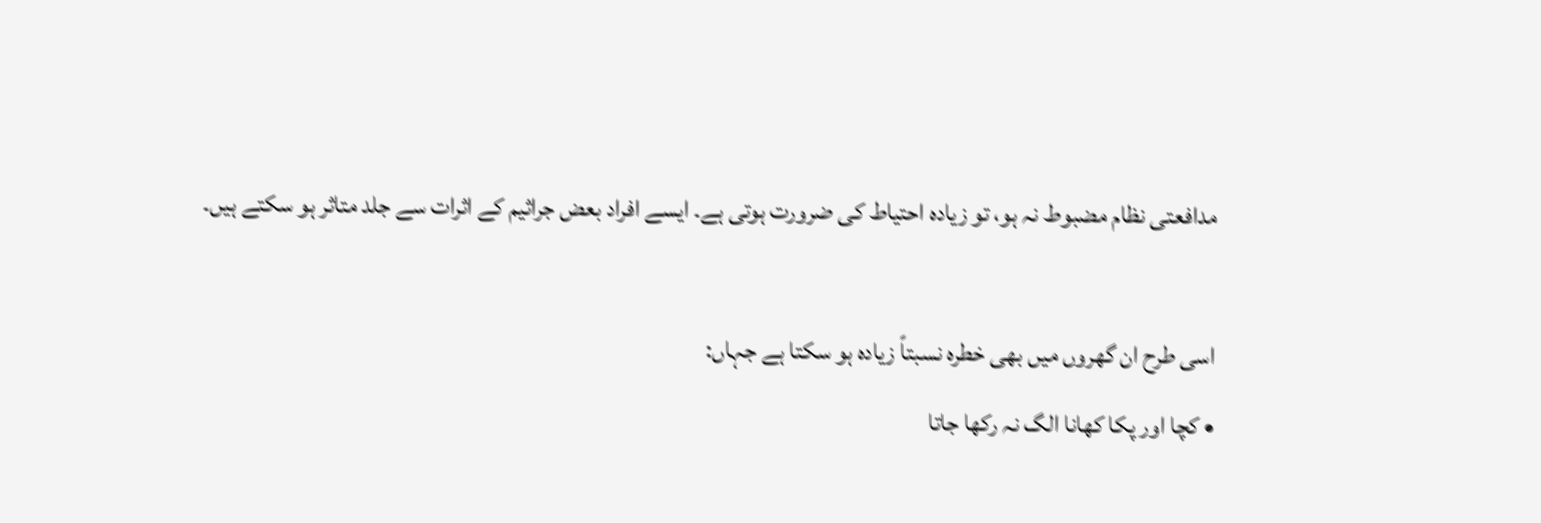مدافعتی نظام مضبوط نہ ہو، تو زیادہ احتیاط کی ضرورت ہوتی ہے۔ ایسے افراد بعض جراثیم کے اثرات سے جلد متاثر ہو سکتے ہیں۔

اسی طرح ان گھروں میں بھی خطرہ نسبتاً زیادہ ہو سکتا ہے جہاں:
• کچا اور پکا کھانا الگ نہ رکھا جاتا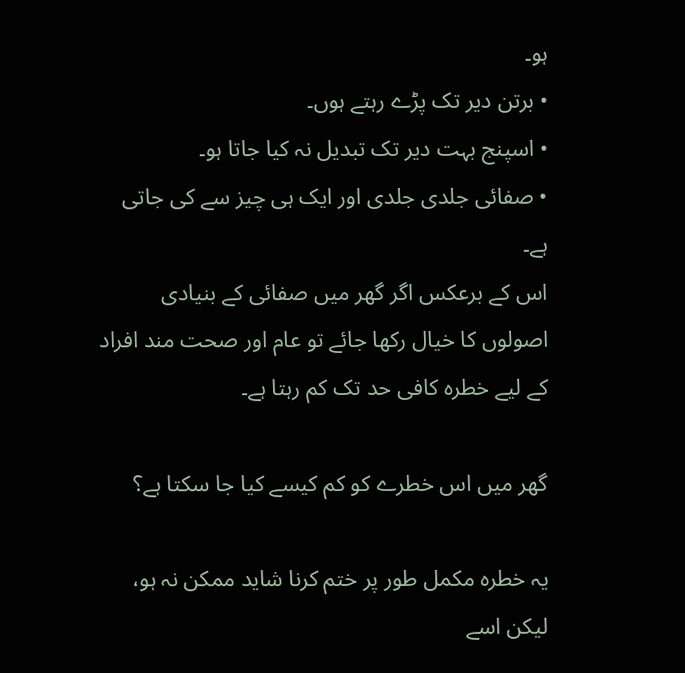ہو۔
• برتن دیر تک پڑے رہتے ہوں۔
• اسپنج بہت دیر تک تبدیل نہ کیا جاتا ہو۔
• صفائی جلدی جلدی اور ایک ہی چیز سے کی جاتی ہے۔
اس کے برعکس اگر گھر میں صفائی کے بنیادی اصولوں کا خیال رکھا جائے تو عام اور صحت مند افراد کے لیے خطرہ کافی حد تک کم رہتا ہے۔

گھر میں اس خطرے کو کم کیسے کیا جا سکتا ہے؟

یہ خطرہ مکمل طور پر ختم کرنا شاید ممکن نہ ہو، لیکن اسے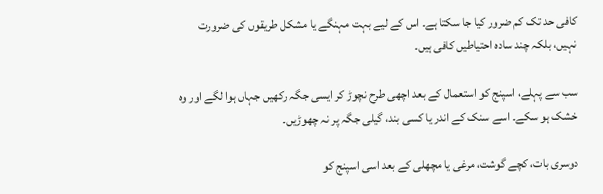کافی حد تک کم ضرور کیا جا سکتا ہے۔ اس کے لیے بہت مہنگے یا مشکل طریقوں کی ضرورت نہیں، بلکہ چند سادہ احتیاطیں کافی ہیں۔

سب سے پہلے، اسپنج کو استعمال کے بعد اچھی طرح نچوڑ کر ایسی جگہ رکھیں جہاں ہوا لگے اور وہ خشک ہو سکے۔ اسے سنک کے اندر یا کسی بند، گیلی جگہ پر نہ چھوڑیں۔

دوسری بات، کچے گوشت، مرغی یا مچھلی کے بعد اسی اسپنج کو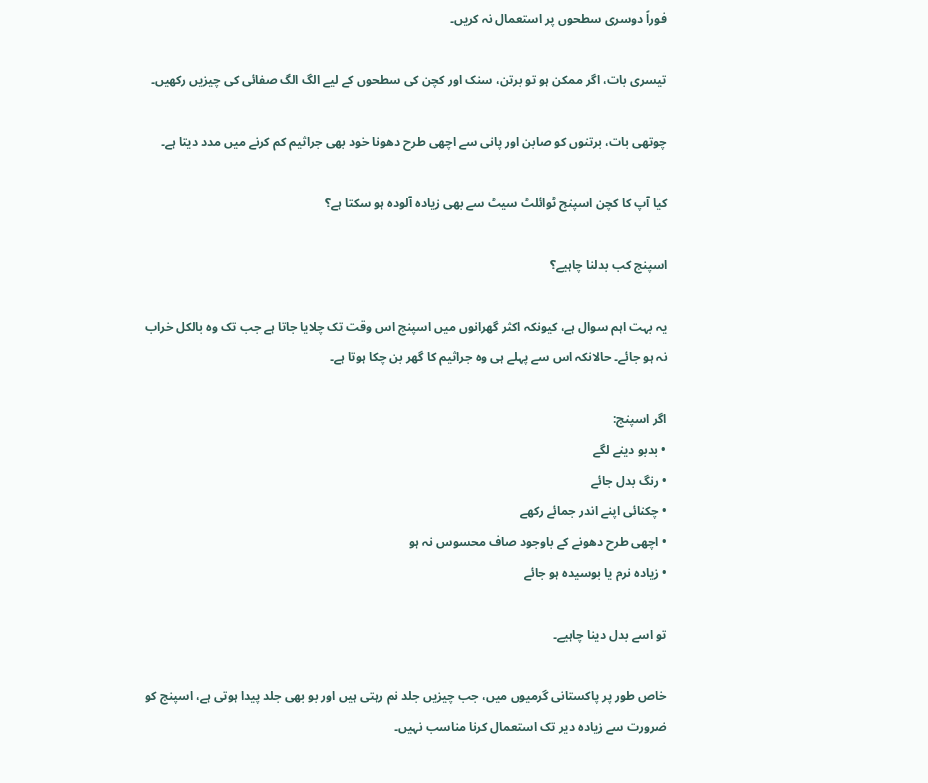فوراً دوسری سطحوں پر استعمال نہ کریں۔

تیسری بات، اگر ممکن ہو تو برتن، سنک اور کچن کی سطحوں کے لیے الگ الگ صفائی کی چیزیں رکھیں۔

چوتھی بات، برتنوں کو صابن اور پانی سے اچھی طرح دھونا خود بھی جراثیم کم کرنے میں مدد دیتا ہے۔

کیا آپ کا کچن اسپنج ٹوائلٹ سیٹ سے بھی زیادہ آلودہ ہو سکتا ہے؟

اسپنج کب بدلنا چاہیے؟

یہ بہت اہم سوال ہے، کیونکہ اکثر گھرانوں میں اسپنج اس وقت تک چلایا جاتا ہے جب تک وہ بالکل خراب نہ ہو جائے۔ حالانکہ اس سے پہلے ہی وہ جراثیم کا گھر بن چکا ہوتا ہے۔

اگر اسپنج:
• بدبو دینے لگے
• رنگ بدل جائے
• چکنائی اپنے اندر جمائے رکھے
• اچھی طرح دھونے کے باوجود صاف محسوس نہ ہو
• زیادہ نرم یا بوسیدہ ہو جائے

تو اسے بدل دینا چاہیے۔

خاص طور پر پاکستانی گرمیوں میں، جب چیزیں جلد نم رہتی ہیں اور بو بھی جلد پیدا ہوتی ہے، اسپنج کو ضرورت سے زیادہ دیر تک استعمال کرنا مناسب نہیں۔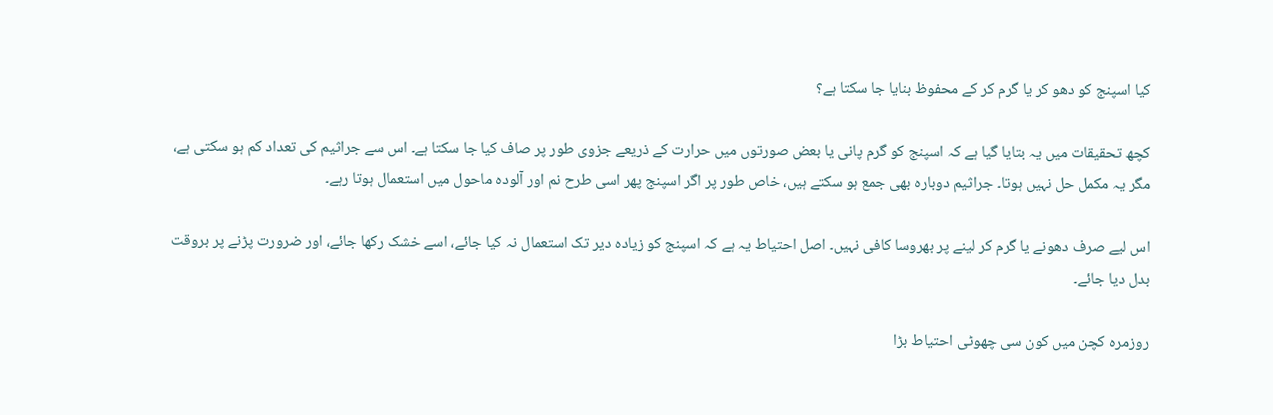کیا اسپنج کو دھو کر یا گرم کر کے محفوظ بنایا جا سکتا ہے؟

کچھ تحقیقات میں یہ بتایا گیا ہے کہ اسپنج کو گرم پانی یا بعض صورتوں میں حرارت کے ذریعے جزوی طور پر صاف کیا جا سکتا ہے۔ اس سے جراثیم کی تعداد کم ہو سکتی ہے، مگر یہ مکمل حل نہیں ہوتا۔ جراثیم دوبارہ بھی جمع ہو سکتے ہیں، خاص طور پر اگر اسپنج پھر اسی طرح نم اور آلودہ ماحول میں استعمال ہوتا رہے۔

اس لیے صرف دھونے یا گرم کر لینے پر بھروسا کافی نہیں۔ اصل احتیاط یہ ہے کہ اسپنج کو زیادہ دیر تک استعمال نہ کیا جائے، اسے خشک رکھا جائے، اور ضرورت پڑنے پر بروقت بدل دیا جائے۔

روزمرہ کچن میں کون سی چھوٹی احتیاط بڑا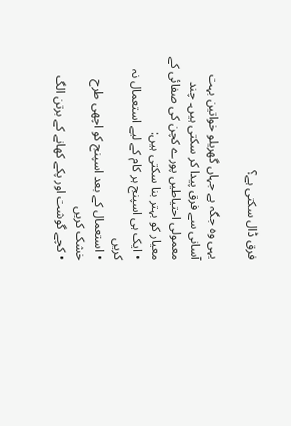فرق ڈال سکتی ہے؟

یہی وہ جگہ ہے جہاں گھریلو خواتین بہت آسانی سے فرق پیدا کر سکتی ہیں۔ چند معمولی احتیاطیں پورے کچن کی صفائی کے معیار کو بہتر بنا سکتی ہیں:
• ایک ہی اسپنج ہر کام کے لیے استعمال نہ کریں
• استعمال کے بعد اسپنج کو اچھی طرح خشک کریں
• کچے گوشت اور پکے کھانے کے برتن الگ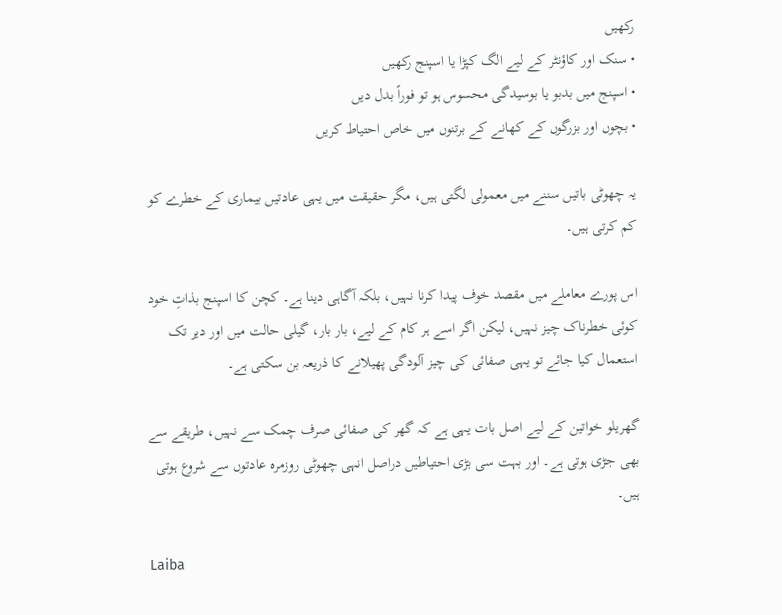رکھیں
• سنک اور کاؤنٹر کے لیے الگ کپڑا یا اسپنج رکھیں
• اسپنج میں بدبو یا بوسیدگی محسوس ہو تو فوراً بدل دیں
• بچوں اور بزرگوں کے کھانے کے برتنوں میں خاص احتیاط کریں

یہ چھوٹی باتیں سننے میں معمولی لگتی ہیں، مگر حقیقت میں یہی عادتیں بیماری کے خطرے کو کم کرتی ہیں۔

اس پورے معاملے میں مقصد خوف پیدا کرنا نہیں، بلکہ آگاہی دینا ہے۔ کچن کا اسپنج بذاتِ خود کوئی خطرناک چیز نہیں، لیکن اگر اسے ہر کام کے لیے، بار بار، گیلی حالت میں اور دیر تک استعمال کیا جائے تو یہی صفائی کی چیز آلودگی پھیلانے کا ذریعہ بن سکتی ہے۔

گھریلو خواتین کے لیے اصل بات یہی ہے کہ گھر کی صفائی صرف چمک سے نہیں، طریقے سے بھی جڑی ہوتی ہے۔ اور بہت سی بڑی احتیاطیں دراصل انہی چھوٹی روزمرہ عادتوں سے شروع ہوتی ہیں۔

Laiba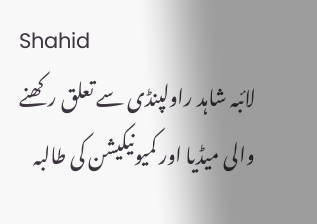Shahid
لائبہ شاہد راولپنڈی سے تعلق رکھنے والی میڈیا اور کمیونیکیشن کی طالبہ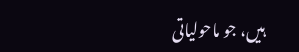ہیں، جو ماحولیاتی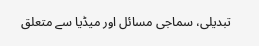تبدیلی، سماجی مسائل اور میڈیا سے متعلق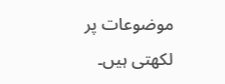موضوعات پر لکھتی ہیں۔